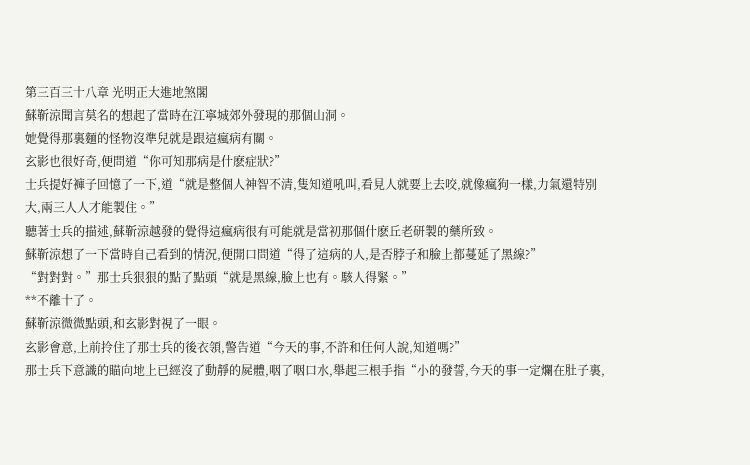第三百三十八章 光明正大進地煞閣
蘇靳涼聞言莫名的想起了當時在江寧城郊外發現的那個山洞。
她覺得那裏麵的怪物沒準兒就是跟這瘋病有關。
玄影也很好奇,便問道“你可知那病是什麽症狀?”
士兵提好褲子回憶了一下,道“就是整個人神智不清,隻知道吼叫,看見人就要上去咬,就像瘋狗一樣,力氣還特別大,兩三人人才能製住。”
聽著士兵的描述,蘇靳涼越發的覺得這瘋病很有可能就是當初那個什麽丘老研製的藥所致。
蘇靳涼想了一下當時自己看到的情況,便開口問道“得了這病的人,是否脖子和臉上都蔓延了黑線?”
“對對對。”那士兵狠狠的點了點頭“就是黑線,臉上也有。駭人得緊。”
**不離十了。
蘇靳涼微微點頭,和玄影對視了一眼。
玄影會意,上前拎住了那士兵的後衣領,警告道“今天的事,不許和任何人說,知道嗎?”
那士兵下意識的瞄向地上已經沒了動靜的屍體,咽了咽口水,舉起三根手指“小的發誓,今天的事一定爛在肚子裏,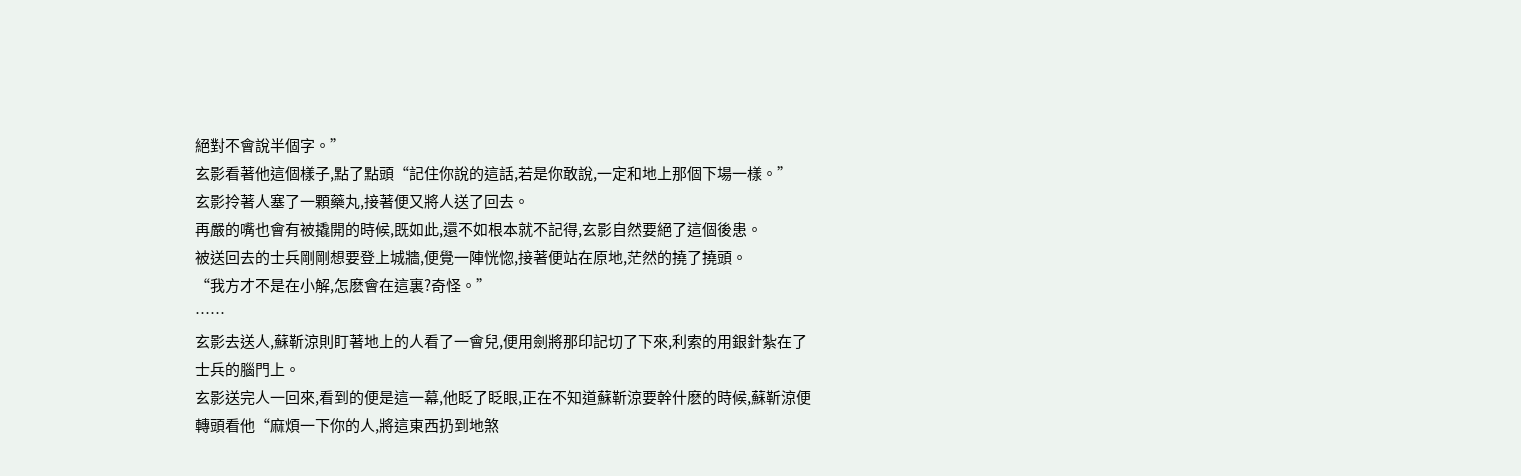絕對不會說半個字。”
玄影看著他這個樣子,點了點頭“記住你說的這話,若是你敢說,一定和地上那個下場一樣。”
玄影拎著人塞了一顆藥丸,接著便又將人送了回去。
再嚴的嘴也會有被撬開的時候,既如此,還不如根本就不記得,玄影自然要絕了這個後患。
被送回去的士兵剛剛想要登上城牆,便覺一陣恍惚,接著便站在原地,茫然的撓了撓頭。
“我方才不是在小解,怎麽會在這裏?奇怪。”
……
玄影去送人,蘇靳涼則盯著地上的人看了一會兒,便用劍將那印記切了下來,利索的用銀針紮在了士兵的腦門上。
玄影送完人一回來,看到的便是這一幕,他眨了眨眼,正在不知道蘇靳涼要幹什麽的時候,蘇靳涼便轉頭看他“麻煩一下你的人,將這東西扔到地煞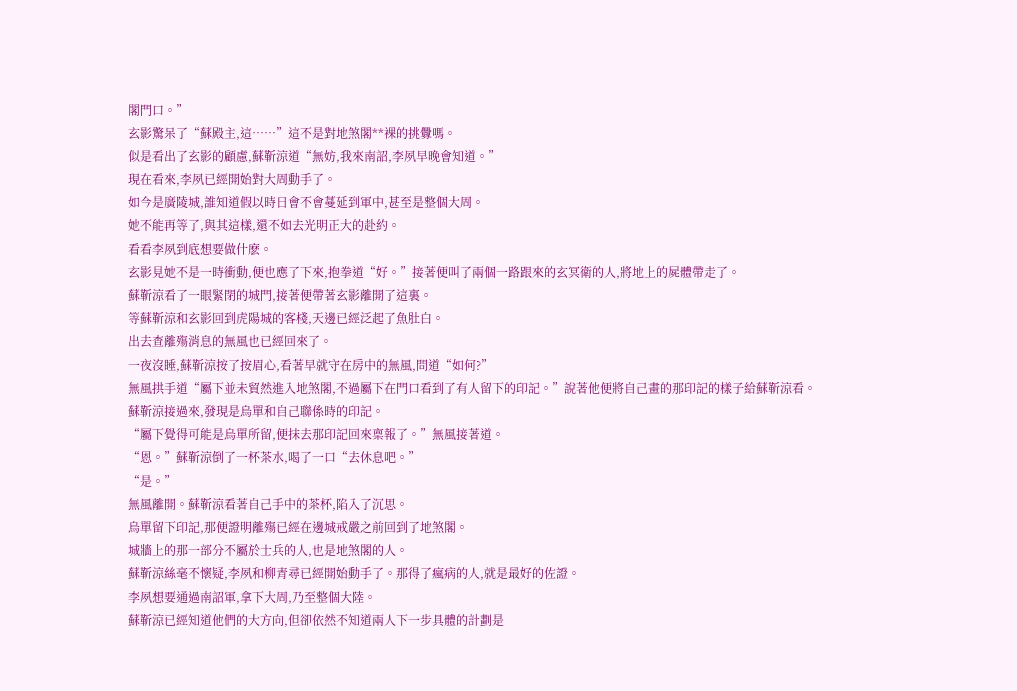閣門口。”
玄影驚呆了“蘇殿主,這……”這不是對地煞閣**裸的挑釁嗎。
似是看出了玄影的顧慮,蘇靳涼道“無妨,我來南詔,李夙早晚會知道。”
現在看來,李夙已經開始對大周動手了。
如今是廣陵城,誰知道假以時日會不會蔓延到軍中,甚至是整個大周。
她不能再等了,與其這樣,還不如去光明正大的赴約。
看看李夙到底想要做什麽。
玄影見她不是一時衝動,便也應了下來,抱拳道“好。”接著便叫了兩個一路跟來的玄冥衛的人,將地上的屍體帶走了。
蘇靳涼看了一眼緊閉的城門,接著便帶著玄影離開了這裏。
等蘇靳涼和玄影回到虎陽城的客棧,天邊已經泛起了魚肚白。
出去查離殤消息的無風也已經回來了。
一夜沒睡,蘇靳涼按了按眉心,看著早就守在房中的無風,問道“如何?”
無風拱手道“屬下並未貿然進入地煞閣,不過屬下在門口看到了有人留下的印記。”說著他便將自己畫的那印記的樣子給蘇靳涼看。
蘇靳涼接過來,發現是烏單和自己聯係時的印記。
“屬下覺得可能是烏單所留,便抹去那印記回來稟報了。”無風接著道。
“恩。”蘇靳涼倒了一杯茶水,喝了一口“去休息吧。”
“是。”
無風離開。蘇靳涼看著自己手中的茶杯,陷入了沉思。
烏單留下印記,那便證明離殤已經在邊城戒嚴之前回到了地煞閣。
城牆上的那一部分不屬於士兵的人,也是地煞閣的人。
蘇靳涼絲毫不懷疑,李夙和柳青尋已經開始動手了。那得了瘋病的人,就是最好的佐證。
李夙想要通過南詔軍,拿下大周,乃至整個大陸。
蘇靳涼已經知道他們的大方向,但卻依然不知道兩人下一步具體的計劃是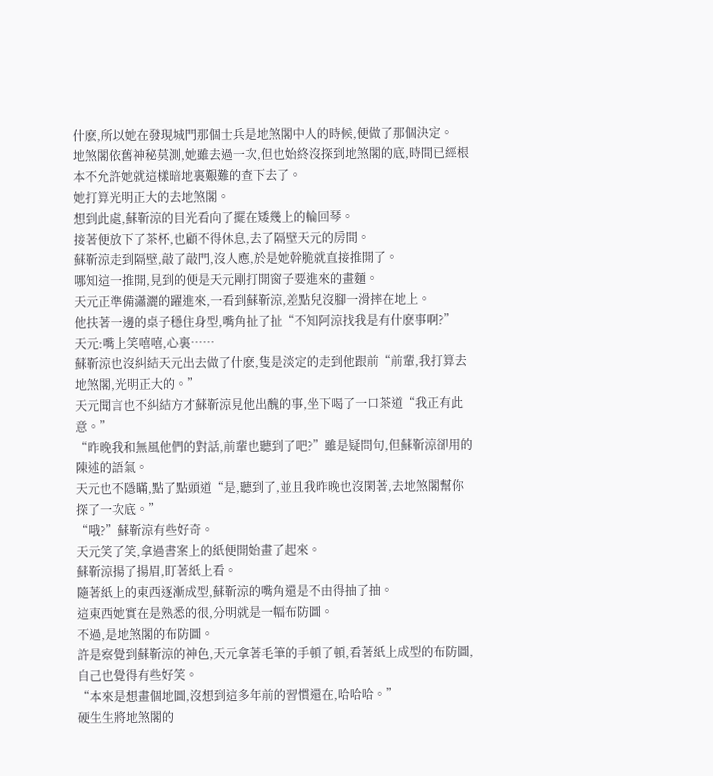什麽,所以她在發現城門那個士兵是地煞閣中人的時候,便做了那個決定。
地煞閣依舊神秘莫測,她雖去過一次,但也始終沒探到地煞閣的底,時間已經根本不允許她就這樣暗地裏艱難的查下去了。
她打算光明正大的去地煞閣。
想到此處,蘇靳涼的目光看向了擺在矮幾上的輪回琴。
接著便放下了茶杯,也顧不得休息,去了隔壁天元的房間。
蘇靳涼走到隔壁,敲了敲門,沒人應,於是她幹脆就直接推開了。
哪知這一推開,見到的便是天元剛打開窗子要進來的畫麵。
天元正準備瀟灑的躍進來,一看到蘇靳涼,差點兒沒腳一滑摔在地上。
他扶著一邊的桌子穩住身型,嘴角扯了扯“不知阿涼找我是有什麽事啊?”
天元:嘴上笑嘻嘻,心裏……
蘇靳涼也沒糾結天元出去做了什麽,隻是淡定的走到他跟前“前輩,我打算去地煞閣,光明正大的。”
天元聞言也不糾結方才蘇靳涼見他出醜的事,坐下喝了一口茶道“我正有此意。”
“昨晚我和無風他們的對話,前輩也聽到了吧?”雖是疑問句,但蘇靳涼卻用的陳述的語氣。
天元也不隱瞞,點了點頭道“是,聽到了,並且我昨晚也沒閑著,去地煞閣幫你探了一次底。”
“哦?”蘇靳涼有些好奇。
天元笑了笑,拿過書案上的紙便開始畫了起來。
蘇靳涼揚了揚眉,盯著紙上看。
隨著紙上的東西逐漸成型,蘇靳涼的嘴角還是不由得抽了抽。
這東西她實在是熟悉的很,分明就是一幅布防圖。
不過,是地煞閣的布防圖。
許是察覺到蘇靳涼的神色,天元拿著毛筆的手頓了頓,看著紙上成型的布防圖,自己也覺得有些好笑。
“本來是想畫個地圖,沒想到這多年前的習慣還在,哈哈哈。”
硬生生將地煞閣的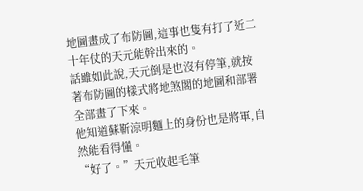地圖畫成了布防圖,這事也隻有打了近二十年仗的天元能幹出來的。
話雖如此說,天元倒是也沒有停筆,就按著布防圖的樣式將地煞閣的地圖和部署全部畫了下來。
他知道蘇靳涼明麵上的身份也是將軍,自然能看得懂。
“好了。”天元收起毛筆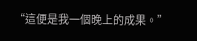“這便是我一個晚上的成果。”